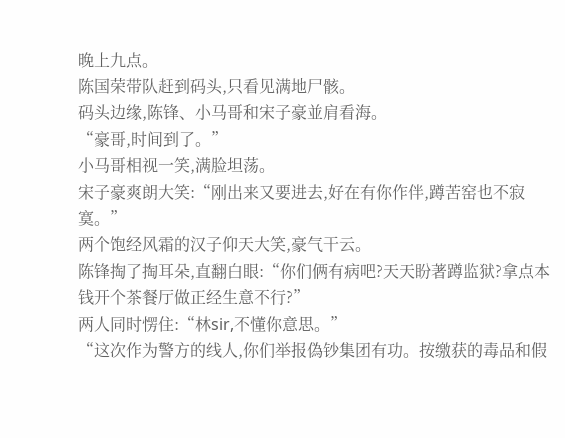晚上九点。
陈国荣带队赶到码头,只看见满地尸骸。
码头边缘,陈锋、小马哥和宋子豪並肩看海。
“豪哥,时间到了。”
小马哥相视一笑,满脸坦荡。
宋子豪爽朗大笑:“刚出来又要进去,好在有你作伴,蹲苦窑也不寂寞。”
两个饱经风霜的汉子仰天大笑,豪气干云。
陈锋掏了掏耳朵,直翻白眼:“你们俩有病吧?天天盼著蹲监狱?拿点本钱开个茶餐厅做正经生意不行?”
两人同时愣住:“林sir,不懂你意思。”
“这次作为警方的线人,你们举报偽钞集团有功。按缴获的毒品和假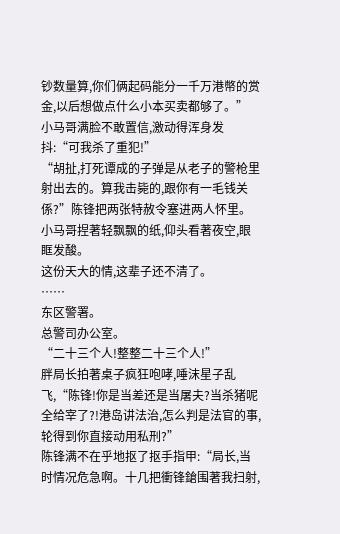钞数量算,你们俩起码能分一千万港幣的赏金,以后想做点什么小本买卖都够了。”
小马哥满脸不敢置信,激动得浑身发抖:“可我杀了重犯!”
“胡扯,打死谭成的子弹是从老子的警枪里射出去的。算我击毙的,跟你有一毛钱关係?”陈锋把两张特赦令塞进两人怀里。
小马哥捏著轻飘飘的纸,仰头看著夜空,眼眶发酸。
这份天大的情,这辈子还不清了。
……
东区警署。
总警司办公室。
“二十三个人!整整二十三个人!”
胖局长拍著桌子疯狂咆哮,唾沫星子乱飞,“陈锋!你是当差还是当屠夫?当杀猪呢全给宰了?!港岛讲法治,怎么判是法官的事,轮得到你直接动用私刑?”
陈锋满不在乎地抠了抠手指甲:“局长,当时情况危急啊。十几把衝锋鎗围著我扫射,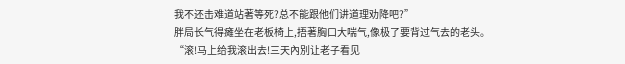我不还击难道站著等死?总不能跟他们讲道理劝降吧?”
胖局长气得瘫坐在老板椅上,捂著胸口大喘气,像极了要背过气去的老头。
“滚!马上给我滚出去!三天內別让老子看见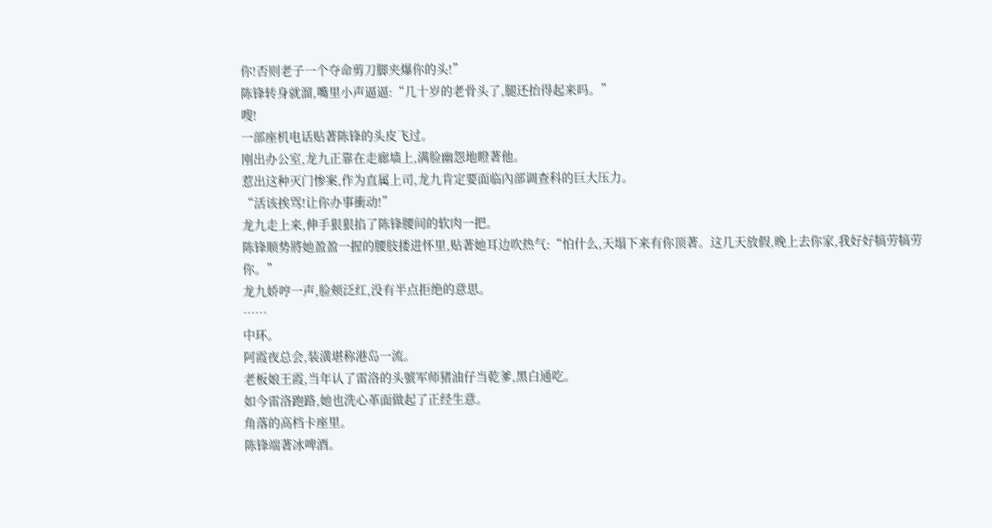你!否则老子一个夺命剪刀脚夹爆你的头!”
陈锋转身就溜,嘴里小声逼逼:“几十岁的老骨头了,腿还抬得起来吗。”
嗖!
一部座机电话贴著陈锋的头皮飞过。
刚出办公室,龙九正靠在走廊墙上,满脸幽怨地瞪著他。
惹出这种灭门惨案,作为直属上司,龙九肯定要面临內部调查科的巨大压力。
“活该挨骂!让你办事衝动!”
龙九走上来,伸手狠狠掐了陈锋腰间的软肉一把。
陈锋顺势將她盈盈一握的腰肢搂进怀里,贴著她耳边吹热气:“怕什么,天塌下来有你顶著。这几天放假,晚上去你家,我好好犒劳犒劳你。”
龙九娇哼一声,脸颊泛红,没有半点拒绝的意思。
……
中环。
阿霞夜总会,装潢堪称港岛一流。
老板娘王霞,当年认了雷洛的头號军师猪油仔当乾爹,黑白通吃。
如今雷洛跑路,她也洗心革面做起了正经生意。
角落的高档卡座里。
陈锋端著冰啤酒。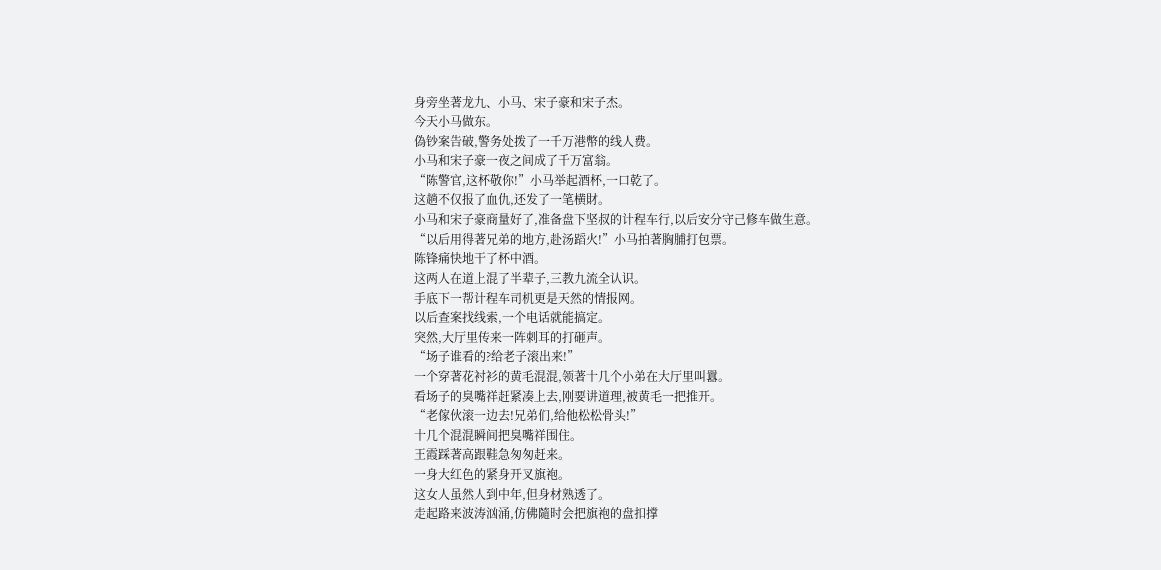身旁坐著龙九、小马、宋子豪和宋子杰。
今天小马做东。
偽钞案告破,警务处拨了一千万港幣的线人费。
小马和宋子豪一夜之间成了千万富翁。
“陈警官,这杯敬你!”小马举起酒杯,一口乾了。
这趟不仅报了血仇,还发了一笔横財。
小马和宋子豪商量好了,准备盘下坚叔的计程车行,以后安分守己修车做生意。
“以后用得著兄弟的地方,赴汤蹈火!”小马拍著胸脯打包票。
陈锋痛快地干了杯中酒。
这两人在道上混了半辈子,三教九流全认识。
手底下一帮计程车司机更是天然的情报网。
以后查案找线索,一个电话就能搞定。
突然,大厅里传来一阵刺耳的打砸声。
“场子谁看的?给老子滚出来!”
一个穿著花衬衫的黄毛混混,领著十几个小弟在大厅里叫囂。
看场子的臭嘴祥赶紧凑上去,刚要讲道理,被黄毛一把推开。
“老傢伙滚一边去!兄弟们,给他松松骨头!”
十几个混混瞬间把臭嘴祥围住。
王霞踩著高跟鞋急匆匆赶来。
一身大红色的紧身开叉旗袍。
这女人虽然人到中年,但身材熟透了。
走起路来波涛汹涌,仿佛隨时会把旗袍的盘扣撑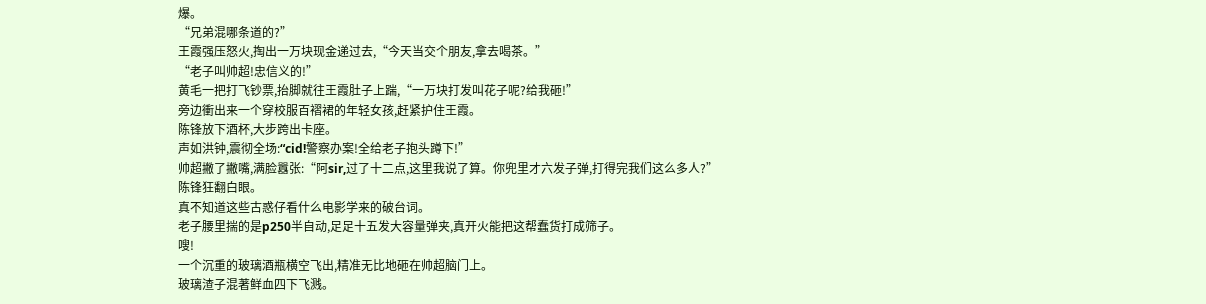爆。
“兄弟混哪条道的?”
王霞强压怒火,掏出一万块现金递过去,“今天当交个朋友,拿去喝茶。”
“老子叫帅超!忠信义的!”
黄毛一把打飞钞票,抬脚就往王霞肚子上踹,“一万块打发叫花子呢?给我砸!”
旁边衝出来一个穿校服百褶裙的年轻女孩,赶紧护住王霞。
陈锋放下酒杯,大步跨出卡座。
声如洪钟,震彻全场:“cid!警察办案!全给老子抱头蹲下!”
帅超撇了撇嘴,满脸囂张:“阿sir,过了十二点,这里我说了算。你兜里才六发子弹,打得完我们这么多人?”
陈锋狂翻白眼。
真不知道这些古惑仔看什么电影学来的破台词。
老子腰里揣的是p250半自动,足足十五发大容量弹夹,真开火能把这帮蠢货打成筛子。
嗖!
一个沉重的玻璃酒瓶横空飞出,精准无比地砸在帅超脑门上。
玻璃渣子混著鲜血四下飞溅。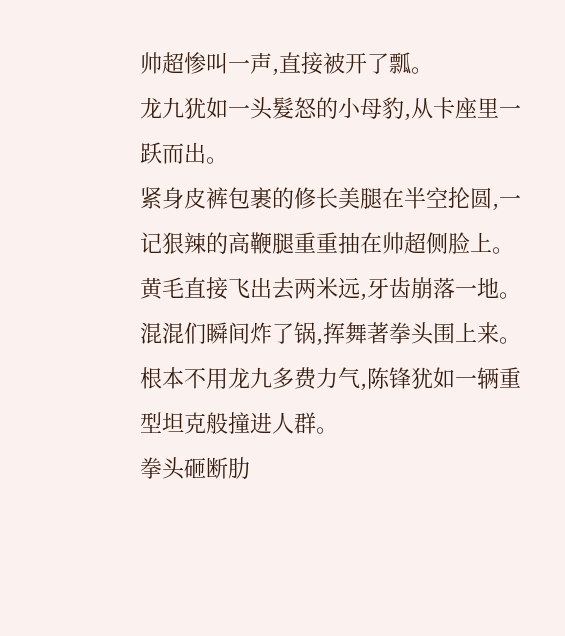帅超惨叫一声,直接被开了瓢。
龙九犹如一头髮怒的小母豹,从卡座里一跃而出。
紧身皮裤包裹的修长美腿在半空抡圆,一记狠辣的高鞭腿重重抽在帅超侧脸上。
黄毛直接飞出去两米远,牙齿崩落一地。
混混们瞬间炸了锅,挥舞著拳头围上来。
根本不用龙九多费力气,陈锋犹如一辆重型坦克般撞进人群。
拳头砸断肋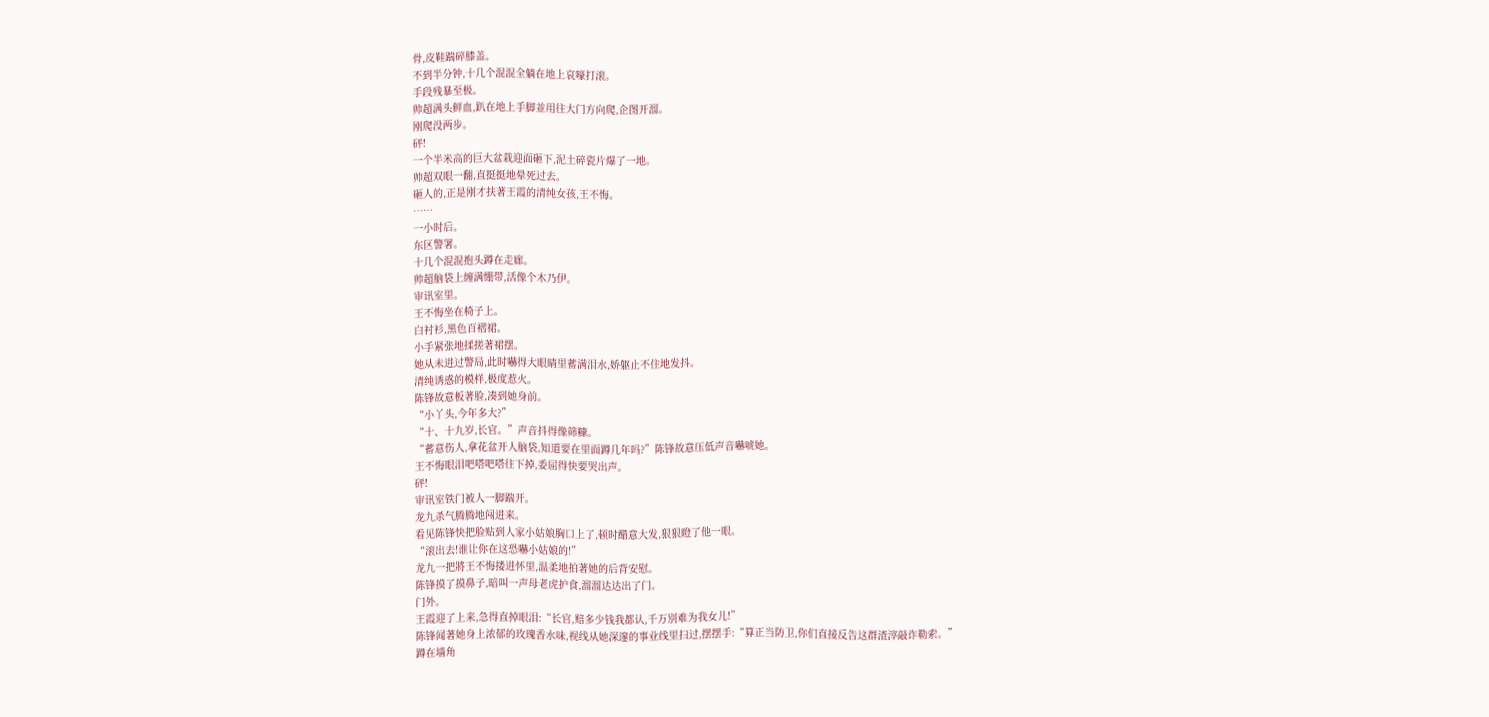骨,皮鞋踹碎膝盖。
不到半分钟,十几个混混全躺在地上哀嚎打滚。
手段残暴至极。
帅超满头鲜血,趴在地上手脚並用往大门方向爬,企图开溜。
刚爬没两步。
砰!
一个半米高的巨大盆栽迎面砸下,泥土碎瓷片爆了一地。
帅超双眼一翻,直挺挺地晕死过去。
砸人的,正是刚才扶著王霞的清纯女孩,王不悔。
……
一小时后。
东区警署。
十几个混混抱头蹲在走廊。
帅超脑袋上缠满绷带,活像个木乃伊。
审讯室里。
王不悔坐在椅子上。
白衬衫,黑色百褶裙。
小手紧张地揉搓著裙摆。
她从未进过警局,此时嚇得大眼睛里蓄满泪水,娇躯止不住地发抖。
清纯诱惑的模样,极度惹火。
陈锋故意板著脸,凑到她身前。
“小丫头,今年多大?”
“十、十九岁,长官。”声音抖得像筛糠。
“蓄意伤人,拿花盆开人脑袋,知道要在里面蹲几年吗?”陈锋故意压低声音嚇唬她。
王不悔眼泪吧嗒吧嗒往下掉,委屈得快要哭出声。
砰!
审讯室铁门被人一脚踹开。
龙九杀气腾腾地闯进来。
看见陈锋快把脸贴到人家小姑娘胸口上了,顿时醋意大发,狠狠瞪了他一眼。
“滚出去!谁让你在这恐嚇小姑娘的!”
龙九一把將王不悔搂进怀里,温柔地拍著她的后背安慰。
陈锋摸了摸鼻子,暗叫一声母老虎护食,溜溜达达出了门。
门外。
王霞迎了上来,急得直掉眼泪:“长官,赔多少钱我都认,千万別难为我女儿!”
陈锋闻著她身上浓郁的玫瑰香水味,视线从她深邃的事业线里扫过,摆摆手:“算正当防卫,你们直接反告这群渣滓敲诈勒索。”
蹲在墙角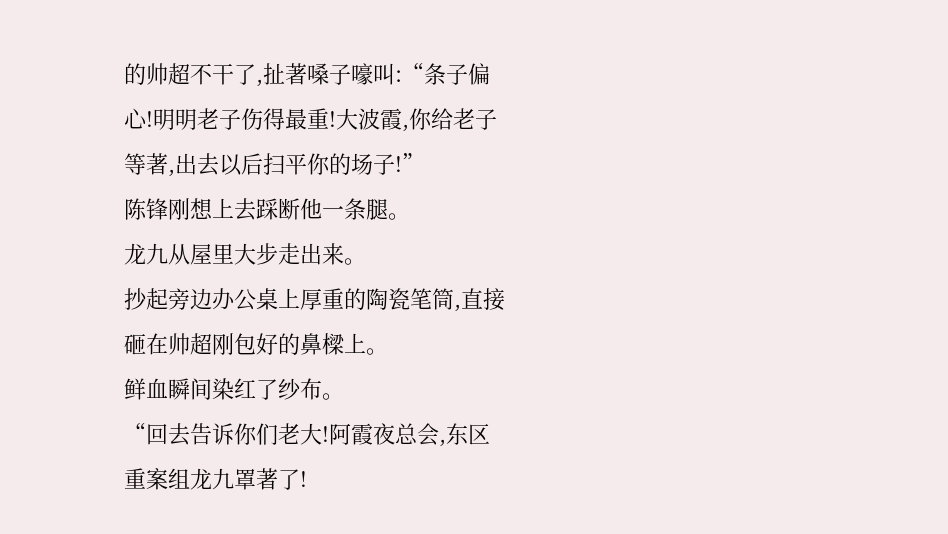的帅超不干了,扯著嗓子嚎叫:“条子偏心!明明老子伤得最重!大波霞,你给老子等著,出去以后扫平你的场子!”
陈锋刚想上去踩断他一条腿。
龙九从屋里大步走出来。
抄起旁边办公桌上厚重的陶瓷笔筒,直接砸在帅超刚包好的鼻樑上。
鲜血瞬间染红了纱布。
“回去告诉你们老大!阿霞夜总会,东区重案组龙九罩著了!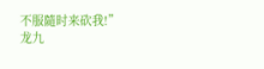不服隨时来砍我!”
龙九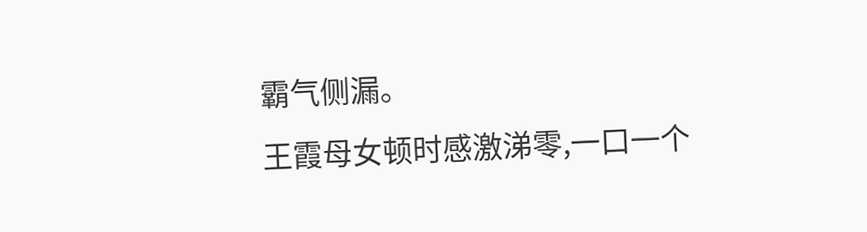霸气侧漏。
王霞母女顿时感激涕零,一口一个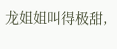龙姐姐叫得极甜,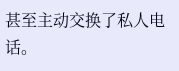甚至主动交换了私人电话。